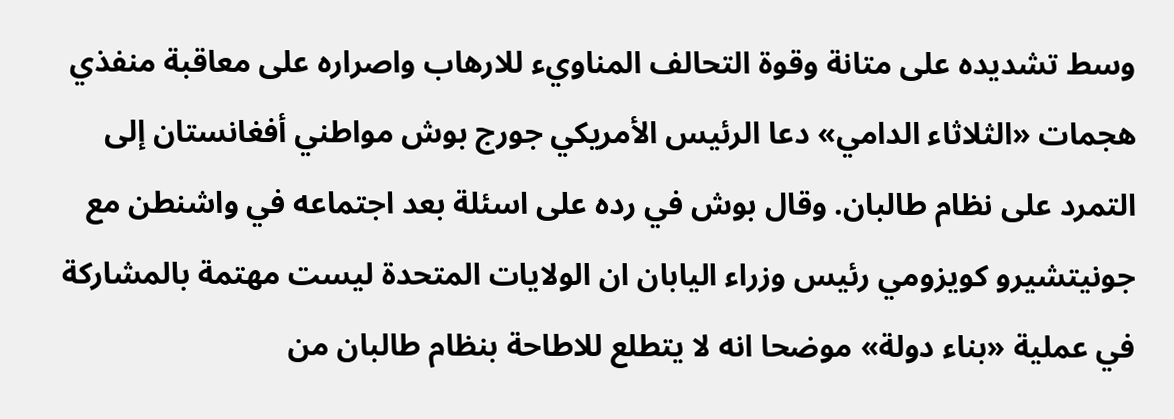وسط تشديده على متانة وقوة التحالف المناويء للارهاب واصراره على معاقبة منفذي هجمات «الثلاثاء الدامي» دعا الرئيس الأمريكي جورج بوش مواطني أفغانستان إلى التمرد على نظام طالبان. وقال بوش في رده على اسئلة بعد اجتماعه في واشنطن مع جونيتشيرو كويزومي رئيس وزراء اليابان ان الولايات المتحدة ليست مهتمة بالمشاركة في عملية «بناء دولة» موضحا انه لا يتطلع للاطاحة بنظام طالبان من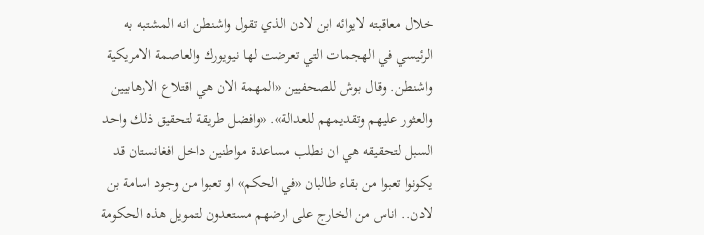خلال معاقبته لايوائه ابن لادن الذي تقول واشنطن انه المشتبه به الرئيسي في الهجمات التي تعرضت لها نيويورك والعاصمة الامريكية واشنطن. وقال بوش للصحفيين «المهمة الان هي اقتلاع الارهابيين والعثور عليهم وتقديمهم للعدالة». «وافضل طريقة لتحقيق ذلك واحد السبل لتحقيقه هي ان نطلب مساعدة مواطنين داخل افغانستان قد يكونوا تعبوا من بقاء طالبان «في الحكم» او تعبوا من وجود اسامة بن لادن.. اناس من الخارج على ارضهم مستعدون لتمويل هذه الحكومة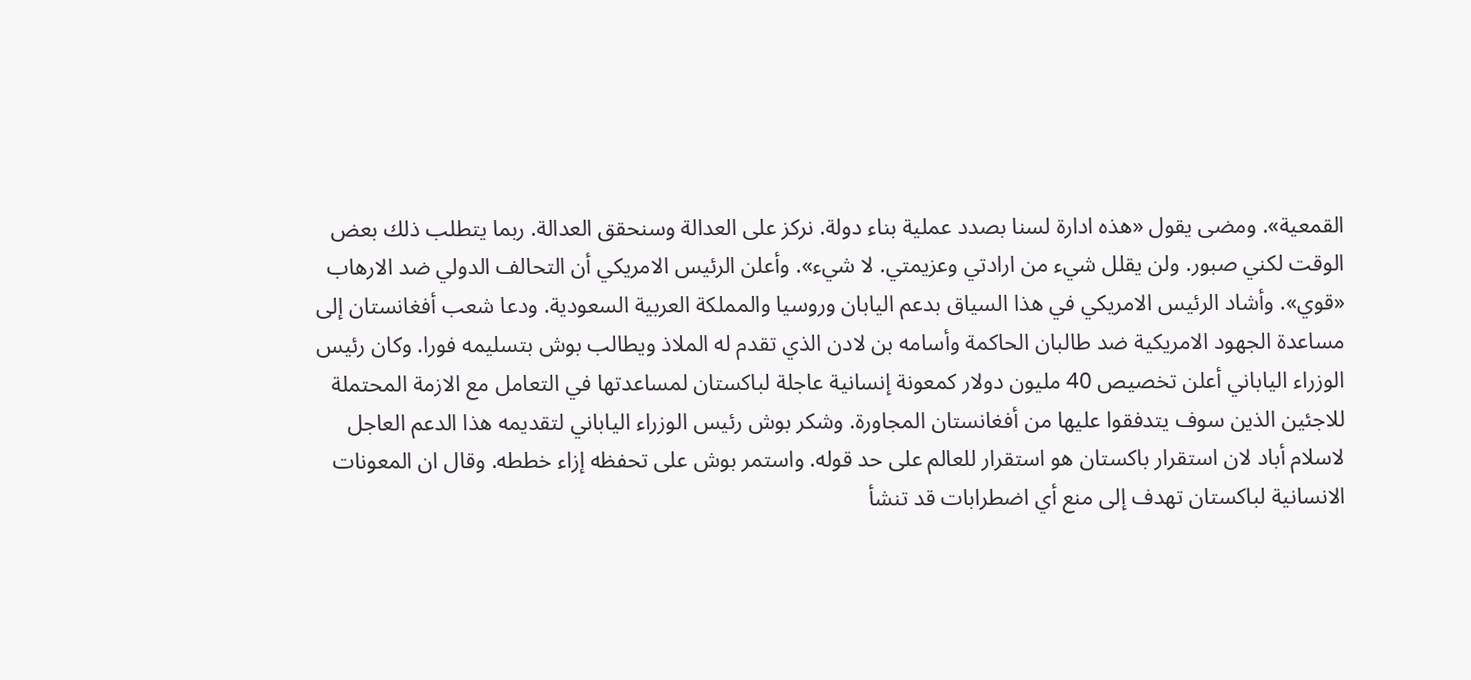القمعية». ومضى يقول «هذه ادارة لسنا بصدد عملية بناء دولة. نركز على العدالة وسنحقق العدالة. ربما يتطلب ذلك بعض الوقت لكني صبور. ولن يقلل شيء من ارادتي وعزيمتي. لا شيء». وأعلن الرئيس الامريكي أن التحالف الدولي ضد الارهاب «قوي». وأشاد الرئيس الامريكي في هذا السياق بدعم اليابان وروسيا والمملكة العربية السعودية. ودعا شعب أفغانستان إلى مساعدة الجهود الامريكية ضد طالبان الحاكمة وأسامه بن لادن الذي تقدم له الملاذ ويطالب بوش بتسليمه فورا. وكان رئيس الوزراء الياباني أعلن تخصيص 40 مليون دولار كمعونة إنسانية عاجلة لباكستان لمساعدتها في التعامل مع الازمة المحتملة للاجئين الذين سوف يتدفقوا عليها من أفغانستان المجاورة. وشكر بوش رئيس الوزراء الياباني لتقديمه هذا الدعم العاجل لاسلام أباد لان استقرار باكستان هو استقرار للعالم على حد قوله. واستمر بوش على تحفظه إزاء خططه. وقال ان المعونات الانسانية لباكستان تهدف إلى منع أي اضطرابات قد تنشأ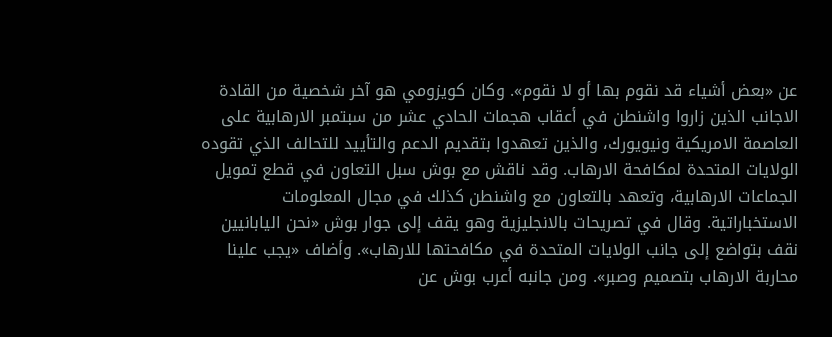عن «بعض أشياء قد نقوم بها أو لا نقوم». وكان كويزومي هو آخر شخصية من القادة الاجانب الذين زاروا واشنطن في أعقاب هجمات الحادي عشر من سبتمبر الارهابية على العاصمة الامريكية ونيويورك، والذين تعهدوا بتقديم الدعم والتأييد للتحالف الذي تقوده الولايات المتحدة لمكافحة الارهاب. وقد ناقش مع بوش سبل التعاون في قطع تمويل الجماعات الارهابية، وتعهد بالتعاون مع واشنطن كذلك في مجال المعلومات الاستخباراتية. وقال في تصريحات بالانجليزية وهو يقف إلى جوار بوش «نحن اليابانيين نقف بتواضع إلى جانب الولايات المتحدة في مكافحتها للارهاب». وأضاف «يجب علينا محاربة الارهاب بتصميم وصبر». ومن جانبه أعرب بوش عن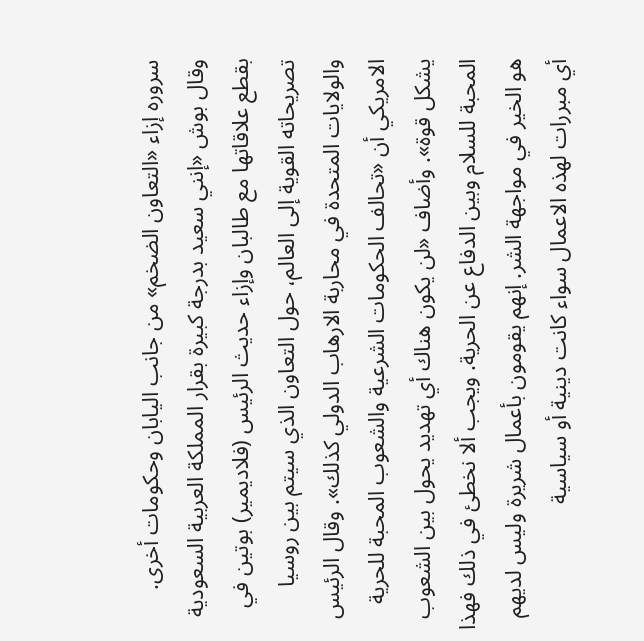سروره إزاء «التعاون الضخم» من جانب اليابان وحكومات أخرى. وقال بوش «إنني سعيد بدرجة كبيرة بقرار المملكة العربية السعودية بقطع علاقاتها مع طالبان وإزاء حديث الرئيس (فلاديمير) بوتين في تصريحاته القوية إلى العالم، حول التعاون الذي سيتم بين روسيا والولايات المتحدة في محاربة الارهاب الدولي كذلك». وقال الرئيس الامريكي أن «تحالف الحكومات الشرعية والشعوب المحبة للحرية يشكل قوة». وأضاف «لن يكون هناك أي تهديد يحول بين الشعوب المحبة للسلام وبين الدفاع عن الحرية. ويجب ألا نخطئ في ذلك فهذا هو الخير في مواجهة الشر. إنهم يقومون بأعمال شريرة وليس لديهم أي مبررات لهذه الاعمال سواء كانت دينية أو سياسية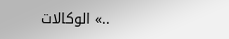..» الوكالات